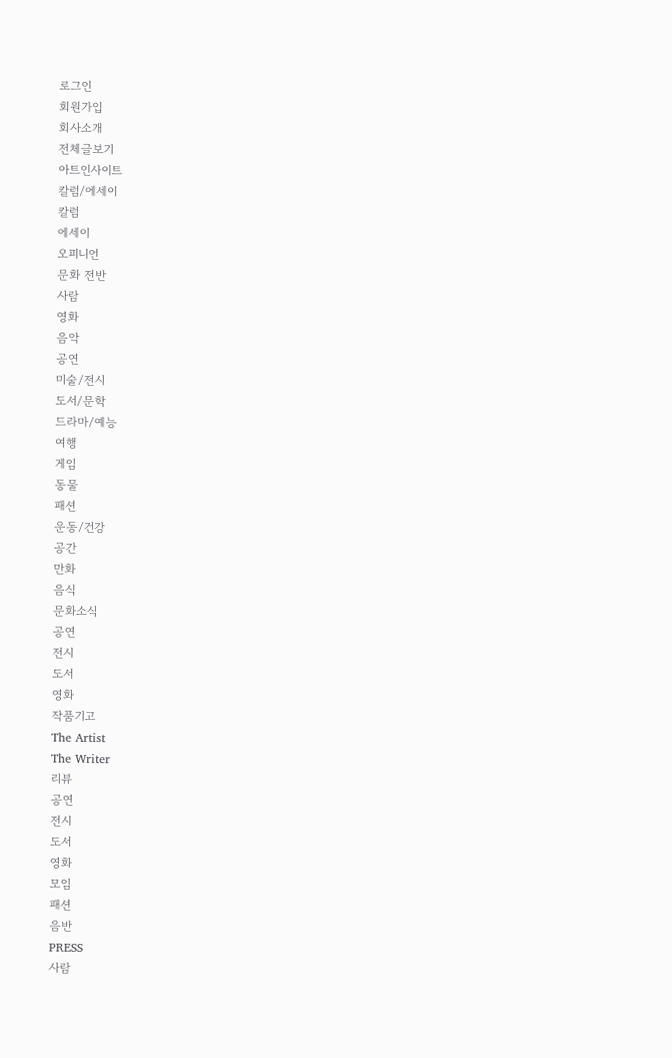로그인
회원가입
회사소개
전체글보기
아트인사이트
칼럼/에세이
칼럼
에세이
오피니언
문화 전반
사람
영화
음악
공연
미술/전시
도서/문학
드라마/예능
여행
게임
동물
패션
운동/건강
공간
만화
음식
문화소식
공연
전시
도서
영화
작품기고
The Artist
The Writer
리뷰
공연
전시
도서
영화
모임
패션
음반
PRESS
사람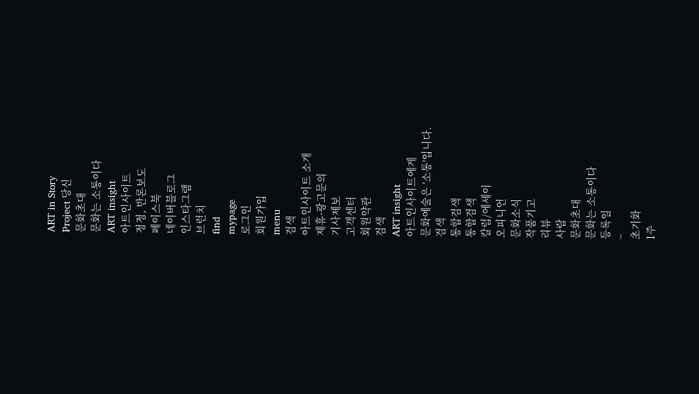ART in Story
Project 당신
문화초대
문화는 소통이다
ART insight
아트인사이트
정정, 반론보도
페이스북
네이버블로그
인스타그램
브런치
find
mypage
로그인
회원가입
menu
검색
아트인사이트 소개
제휴·광고문의
기사제보
고객센터
회원약관
검색
ART insight
아트인사이트에게
문화예술은 '소통'입니다.
검색
통합검색
통합검색
칼럼/에세이
오피니언
문화소식
작품기고
리뷰
사람
문화초대
문화는 소통이다
등록일
~
초기화
1주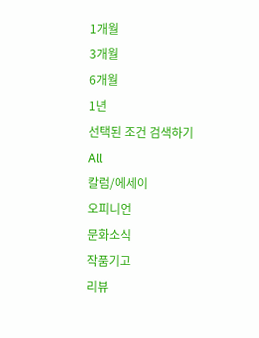1개월
3개월
6개월
1년
선택된 조건 검색하기
All
칼럼/에세이
오피니언
문화소식
작품기고
리뷰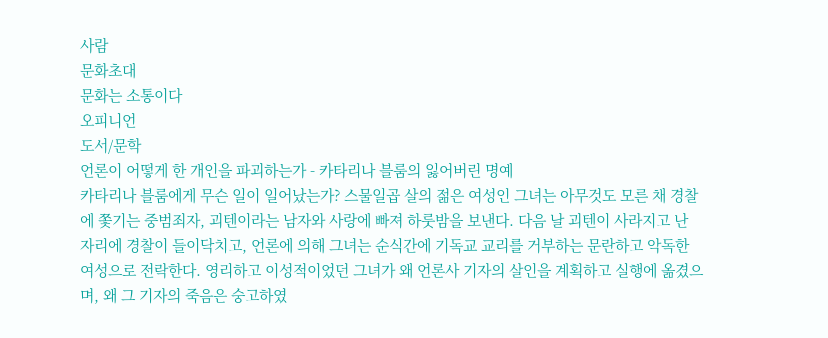사람
문화초대
문화는 소통이다
오피니언
도서/문학
언론이 어떻게 한 개인을 파괴하는가 - 카타리나 블룸의 잃어버린 명예
카타리나 블룸에게 무슨 일이 일어났는가? 스물일곱 살의 젊은 여성인 그녀는 아무것도 모른 채 경찰에 쫓기는 중범죄자, 괴텐이라는 남자와 사랑에 빠져 하룻밤을 보낸다. 다음 날 괴텐이 사라지고 난 자리에 경찰이 들이닥치고, 언론에 의해 그녀는 순식간에 기독교 교리를 거부하는 문란하고 악독한 여성으로 전락한다. 영리하고 이성적이었던 그녀가 왜 언론사 기자의 살인을 계획하고 실행에 옮겼으며, 왜 그 기자의 죽음은 숭고하였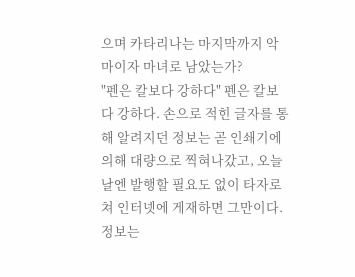으며 카타리나는 마지막까지 악마이자 마녀로 남았는가?
"펜은 칼보다 강하다" 펜은 칼보다 강하다. 손으로 적힌 글자를 통해 알려지던 정보는 곧 인쇄기에 의해 대량으로 찍혀나갔고, 오늘날엔 발행할 필요도 없이 타자로 쳐 인터넷에 게재하면 그만이다. 정보는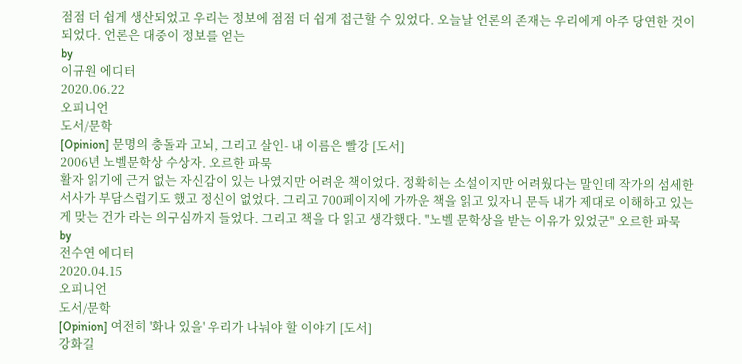점점 더 쉽게 생산되었고 우리는 정보에 점점 더 쉽게 접근할 수 있었다. 오늘날 언론의 존재는 우리에게 아주 당연한 것이 되었다. 언론은 대중이 정보를 얻는
by
이규원 에디터
2020.06.22
오피니언
도서/문학
[Opinion] 문명의 충돌과 고뇌, 그리고 살인- 내 이름은 빨강 [도서]
2006년 노벨문학상 수상자. 오르한 파묵
활자 읽기에 근거 없는 자신감이 있는 나였지만 어려운 책이었다. 정확히는 소설이지만 어려웠다는 말인데 작가의 섬세한 서사가 부담스럽기도 했고 정신이 없었다. 그리고 700페이지에 가까운 책을 읽고 있자니 문득 내가 제대로 이해하고 있는 게 맞는 건가 라는 의구심까지 들었다. 그리고 책을 다 읽고 생각했다. "노벨 문학상을 받는 이유가 있었군" 오르한 파묵
by
전수연 에디터
2020.04.15
오피니언
도서/문학
[Opinion] 여전히 '화나 있을' 우리가 나눠야 할 이야기 [도서]
강화길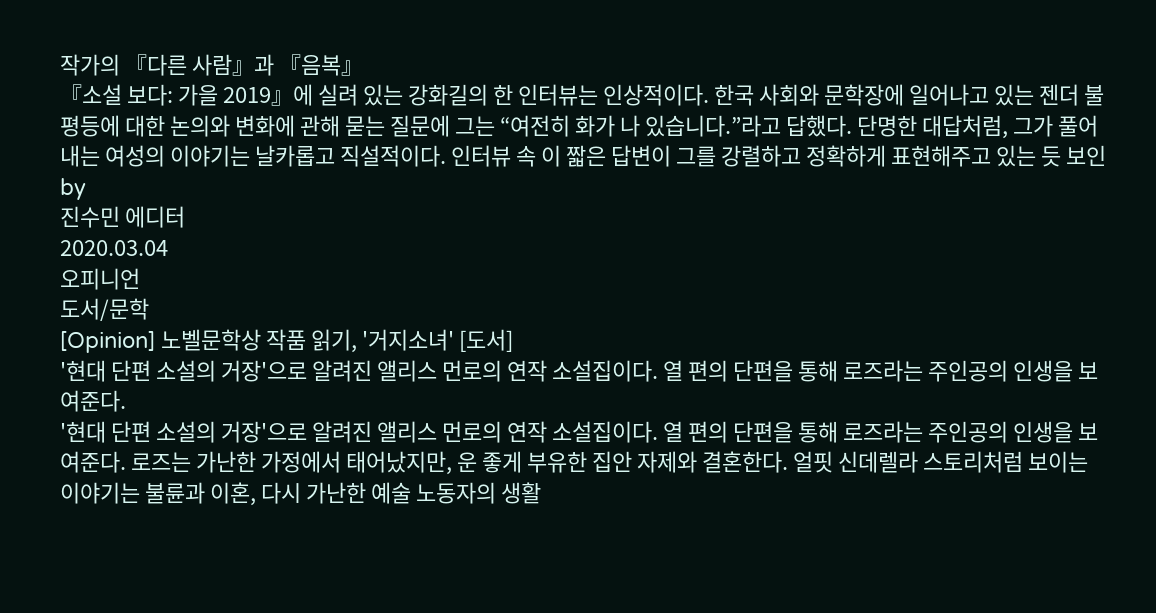작가의 『다른 사람』과 『음복』
『소설 보다: 가을 2019』에 실려 있는 강화길의 한 인터뷰는 인상적이다. 한국 사회와 문학장에 일어나고 있는 젠더 불평등에 대한 논의와 변화에 관해 묻는 질문에 그는 “여전히 화가 나 있습니다.”라고 답했다. 단명한 대답처럼, 그가 풀어내는 여성의 이야기는 날카롭고 직설적이다. 인터뷰 속 이 짧은 답변이 그를 강렬하고 정확하게 표현해주고 있는 듯 보인
by
진수민 에디터
2020.03.04
오피니언
도서/문학
[Opinion] 노벨문학상 작품 읽기, '거지소녀' [도서]
'현대 단편 소설의 거장'으로 알려진 앨리스 먼로의 연작 소설집이다. 열 편의 단편을 통해 로즈라는 주인공의 인생을 보여준다.
'현대 단편 소설의 거장'으로 알려진 앨리스 먼로의 연작 소설집이다. 열 편의 단편을 통해 로즈라는 주인공의 인생을 보여준다. 로즈는 가난한 가정에서 태어났지만, 운 좋게 부유한 집안 자제와 결혼한다. 얼핏 신데렐라 스토리처럼 보이는 이야기는 불륜과 이혼, 다시 가난한 예술 노동자의 생활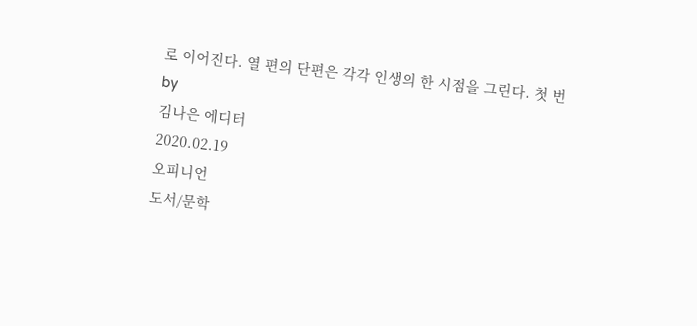로 이어진다. 열 편의 단편은 각각 인생의 한 시점을 그린다. 첫 번
by
김나은 에디터
2020.02.19
오피니언
도서/문학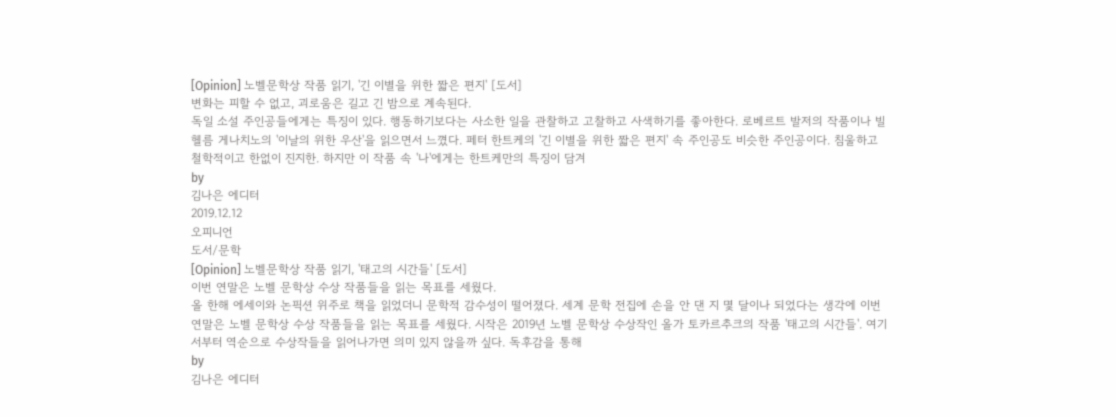[Opinion] 노벨문학상 작품 읽기, '긴 이별을 위한 짧은 편지' [도서]
변화는 피할 수 없고, 괴로움은 길고 긴 밤으로 계속된다.
독일 소설 주인공들에게는 특징이 있다. 행동하기보다는 사소한 일을 관찰하고 고찰하고 사색하기를 좋아한다. 로베르트 발저의 작품이나 빌헬름 게나치노의 '이날의 위한 우산'을 읽으면서 느꼈다. 페터 한트케의 '긴 이별을 위한 짧은 편지' 속 주인공도 비슷한 주인공이다. 침울하고 철학적이고 한없이 진지한. 하지만 이 작품 속 '나'에게는 한트케만의 특징이 담겨
by
김나은 에디터
2019.12.12
오피니언
도서/문학
[Opinion] 노벨문학상 작품 읽기, '태고의 시간들' [도서]
이번 연말은 노벨 문학상 수상 작품들을 읽는 목표를 세웠다.
올 한해 에세이와 논픽션 위주로 책을 읽었더니 문학적 감수성이 떨어졌다. 세계 문학 전집에 손을 안 댄 지 몇 달이나 되었다는 생각에 이번 연말은 노벨 문학상 수상 작품들을 읽는 목표를 세웠다. 시작은 2019년 노벨 문학상 수상작인 올가 토카르추크의 작품 '태고의 시간들'. 여기서부터 역순으로 수상작들을 읽어나가면 의미 있지 않을까 싶다. 독후감을 통해
by
김나은 에디터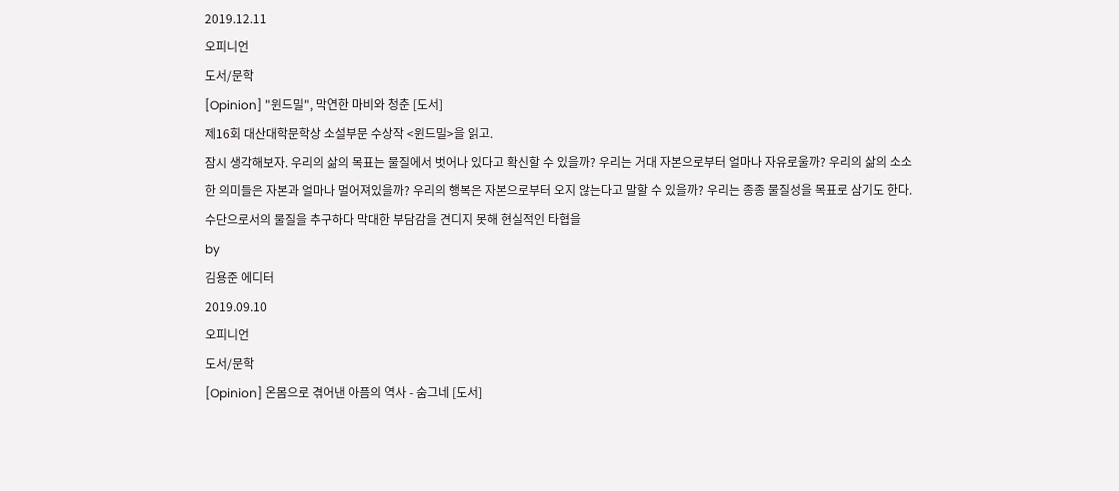2019.12.11
오피니언
도서/문학
[Opinion] "윈드밀", 막연한 마비와 청춘 [도서]
제16회 대산대학문학상 소설부문 수상작 <윈드밀>을 읽고.
잠시 생각해보자. 우리의 삶의 목표는 물질에서 벗어나 있다고 확신할 수 있을까? 우리는 거대 자본으로부터 얼마나 자유로울까? 우리의 삶의 소소한 의미들은 자본과 얼마나 멀어져있을까? 우리의 행복은 자본으로부터 오지 않는다고 말할 수 있을까? 우리는 종종 물질성을 목표로 삼기도 한다. 수단으로서의 물질을 추구하다 막대한 부담감을 견디지 못해 현실적인 타협을
by
김용준 에디터
2019.09.10
오피니언
도서/문학
[Opinion] 온몸으로 겪어낸 아픔의 역사 - 숨그네 [도서]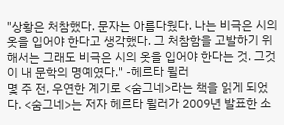"상황은 처참했다. 문자는 아름다웠다. 나는 비극은 시의 옷을 입어야 한다고 생각했다. 그 처참함을 고발하기 위해서는 그래도 비극은 시의 옷을 입어야 한다는 것. 그것이 내 문학의 명예였다." -헤르타 뮐러
몇 주 전, 우연한 계기로 <숨그네>라는 책을 읽게 되었다. <숨그네>는 저자 헤르타 뮐러가 2009년 발표한 소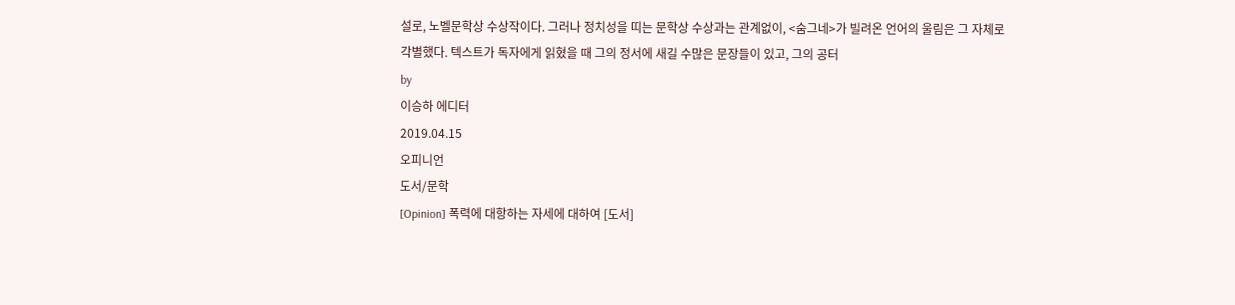설로, 노벨문학상 수상작이다. 그러나 정치성을 띠는 문학상 수상과는 관계없이, <숨그네>가 빌려온 언어의 울림은 그 자체로 각별했다. 텍스트가 독자에게 읽혔을 때 그의 정서에 새길 수많은 문장들이 있고, 그의 공터
by
이승하 에디터
2019.04.15
오피니언
도서/문학
[Opinion] 폭력에 대항하는 자세에 대하여 [도서]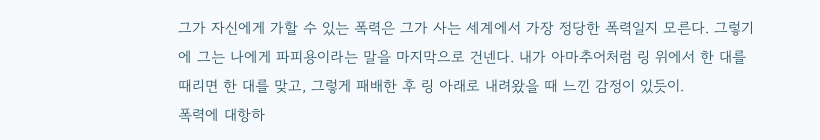그가 자신에게 가할 수 있는 폭력은 그가 사는 세계에서 가장 정당한 폭력일지 모른다. 그렇기에 그는 나에게 파피용이라는 말을 마지막으로 건넨다. 내가 아마추어처럼 링 위에서 한 대를 때리면 한 대를 맞고, 그렇게 패배한 후 링 아래로 내려왔을 때 느낀 감정이 있듯이.
폭력에 대항하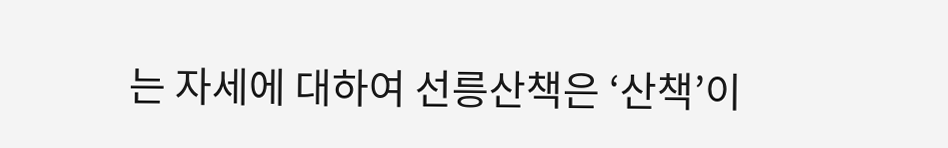는 자세에 대하여 선릉산책은 ‘산책’이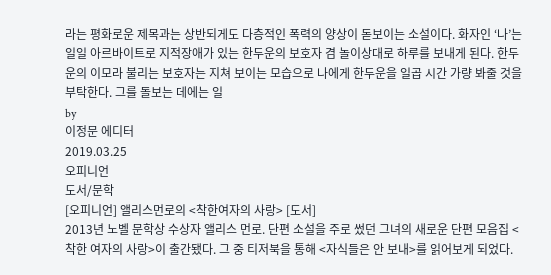라는 평화로운 제목과는 상반되게도 다층적인 폭력의 양상이 돋보이는 소설이다. 화자인 ‘나’는 일일 아르바이트로 지적장애가 있는 한두운의 보호자 겸 놀이상대로 하루를 보내게 된다. 한두운의 이모라 불리는 보호자는 지쳐 보이는 모습으로 나에게 한두운을 일곱 시간 가량 봐줄 것을 부탁한다. 그를 돌보는 데에는 일
by
이정문 에디터
2019.03.25
오피니언
도서/문학
[오피니언] 앨리스먼로의 <착한여자의 사랑> [도서]
2013년 노벨 문학상 수상자 앨리스 먼로. 단편 소설을 주로 썼던 그녀의 새로운 단편 모음집 <착한 여자의 사랑>이 출간됐다. 그 중 티저북을 통해 <자식들은 안 보내>를 읽어보게 되었다.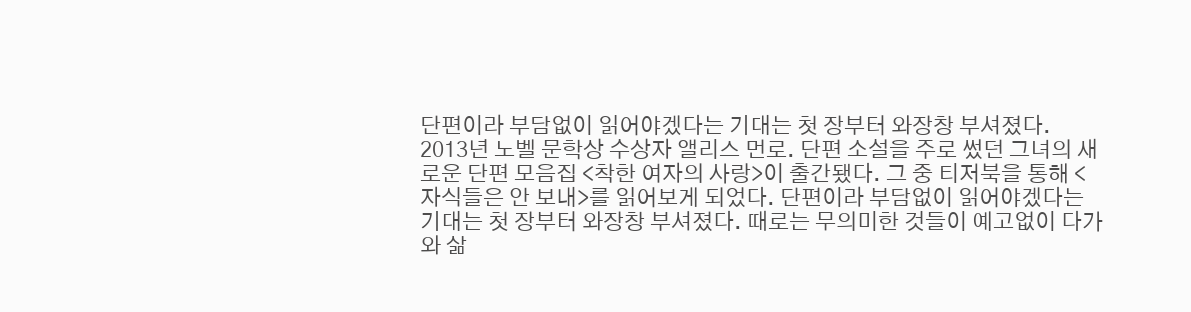단편이라 부담없이 읽어야겠다는 기대는 첫 장부터 와장창 부셔졌다.
2013년 노벨 문학상 수상자 앨리스 먼로. 단편 소설을 주로 썼던 그녀의 새로운 단편 모음집 <착한 여자의 사랑>이 출간됐다. 그 중 티저북을 통해 <자식들은 안 보내>를 읽어보게 되었다. 단편이라 부담없이 읽어야겠다는 기대는 첫 장부터 와장창 부셔졌다. 때로는 무의미한 것들이 예고없이 다가와 삶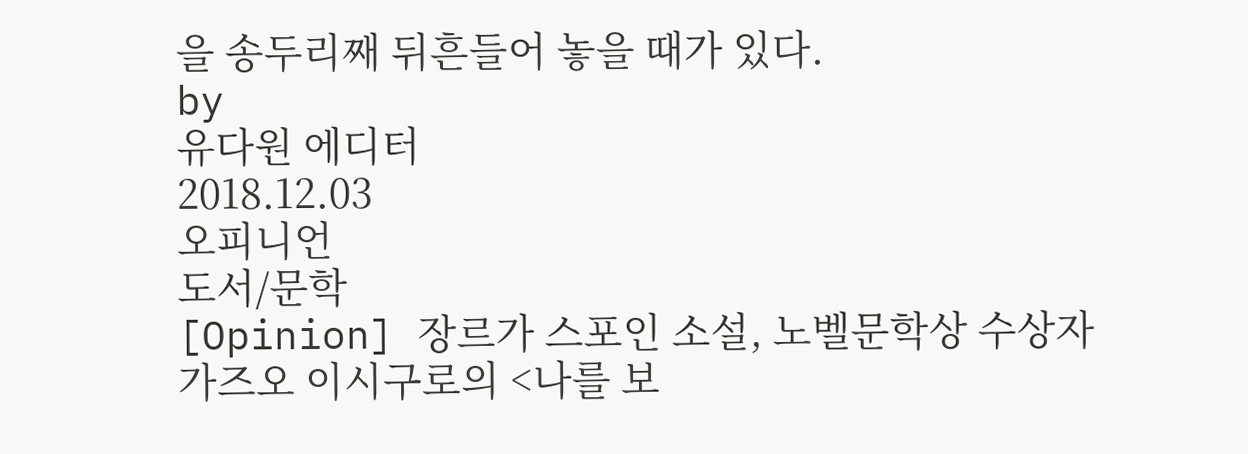을 송두리째 뒤흔들어 놓을 때가 있다.
by
유다원 에디터
2018.12.03
오피니언
도서/문학
[Opinion] 장르가 스포인 소설, 노벨문학상 수상자 가즈오 이시구로의 <나를 보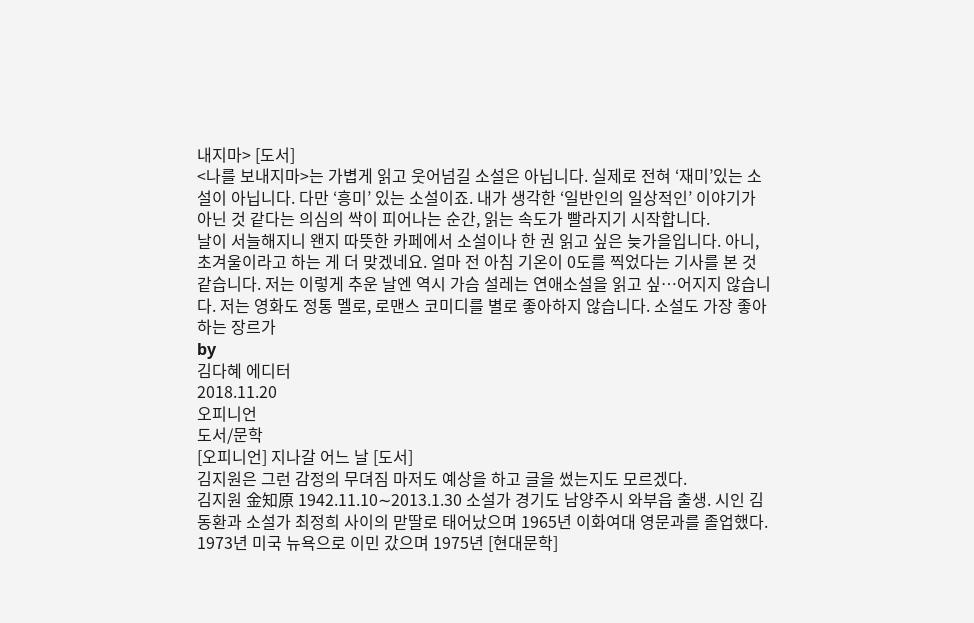내지마> [도서]
<나를 보내지마>는 가볍게 읽고 웃어넘길 소설은 아닙니다. 실제로 전혀 ‘재미’있는 소설이 아닙니다. 다만 ‘흥미’ 있는 소설이죠. 내가 생각한 ‘일반인의 일상적인’ 이야기가 아닌 것 같다는 의심의 싹이 피어나는 순간, 읽는 속도가 빨라지기 시작합니다.
날이 서늘해지니 왠지 따뜻한 카페에서 소설이나 한 권 읽고 싶은 늦가을입니다. 아니, 초겨울이라고 하는 게 더 맞겠네요. 얼마 전 아침 기온이 0도를 찍었다는 기사를 본 것 같습니다. 저는 이렇게 추운 날엔 역시 가슴 설레는 연애소설을 읽고 싶…어지지 않습니다. 저는 영화도 정통 멜로, 로맨스 코미디를 별로 좋아하지 않습니다. 소설도 가장 좋아하는 장르가
by
김다혜 에디터
2018.11.20
오피니언
도서/문학
[오피니언] 지나갈 어느 날 [도서]
김지원은 그런 감정의 무뎌짐 마저도 예상을 하고 글을 썼는지도 모르겠다.
김지원 金知原 1942.11.10∼2013.1.30 소설가 경기도 남양주시 와부읍 출생. 시인 김동환과 소설가 최정희 사이의 맏딸로 태어났으며 1965년 이화여대 영문과를 졸업했다. 1973년 미국 뉴욕으로 이민 갔으며 1975년 [현대문학]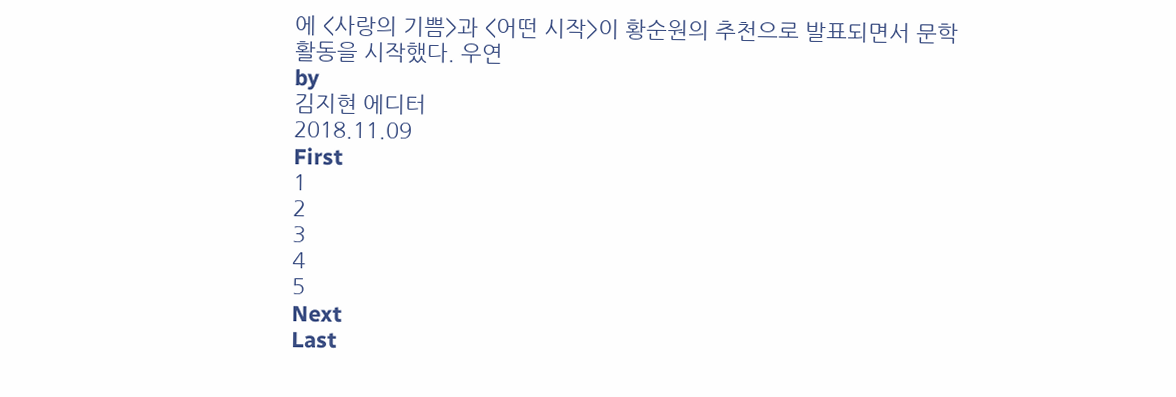에 <사랑의 기쁨>과 <어떤 시작>이 황순원의 추천으로 발표되면서 문학 활동을 시작했다. 우연
by
김지현 에디터
2018.11.09
First
1
2
3
4
5
Next
Last